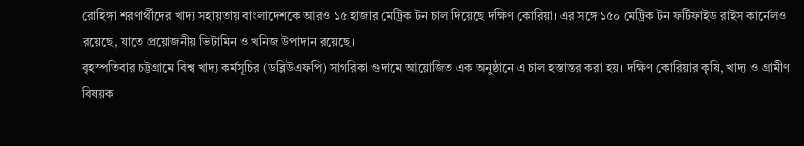রোহিঙ্গা শরণার্থীদের খাদ্য সহায়তায় বাংলাদেশকে আরও ১৫ হাজার মেট্রিক টন চাল দিয়েছে দক্ষিণ কোরিয়া। এর সঙ্গে ১৫০ মেট্রিক টন ফর্টিফাইড রাইস কার্নেলও রয়েছে, যাতে প্রয়োজনীয় ভিটামিন ও খনিজ উপাদান রয়েছে।
বৃহস্পতিবার চট্টগ্রামে বিশ্ব খাদ্য কর্মসূচির (ডব্লিউএফপি) সাগরিকা গুদামে আয়োজিত এক অনুষ্ঠানে এ চাল হস্তান্তর করা হয়। দক্ষিণ কোরিয়ার কৃষি, খাদ্য ও গ্রামীণ বিষয়ক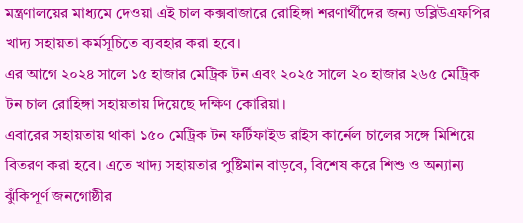মন্ত্রণালয়ের মাধ্যমে দেওয়া এই চাল কক্সবাজারে রোহিঙ্গা শরণার্থীদের জন্য ডব্লিউএফপির খাদ্য সহায়তা কর্মসূচিতে ব্যবহার করা হবে।
এর আগে ২০২৪ সালে ১৫ হাজার মেট্রিক টন এবং ২০২৫ সালে ২০ হাজার ২৬৫ মেট্রিক টন চাল রোহিঙ্গা সহায়তায় দিয়েছে দক্ষিণ কোরিয়া।
এবারের সহায়তায় থাকা ১৫০ মেট্রিক টন ফর্টিফাইড রাইস কার্নেল চালের সঙ্গে মিশিয়ে বিতরণ করা হবে। এতে খাদ্য সহায়তার পুষ্টিমান বাড়বে, বিশেষ করে শিশু ও অন্যান্য ঝুঁকিপূর্ণ জনগোষ্ঠীর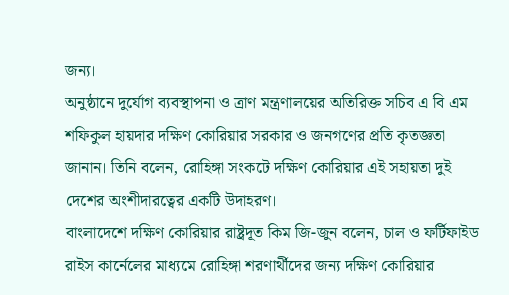জন্য।
অনুষ্ঠানে দুর্যোগ ব্যবস্থাপনা ও ত্রাণ মন্ত্রণালয়ের অতিরিক্ত সচিব এ বি এম শফিকুল হায়দার দক্ষিণ কোরিয়ার সরকার ও জনগণের প্রতি কৃতজ্ঞতা জানান। তিনি বলেন, রোহিঙ্গা সংকটে দক্ষিণ কোরিয়ার এই সহায়তা দুই দেশের অংশীদারত্বের একটি উদাহরণ।
বাংলাদেশে দক্ষিণ কোরিয়ার রাষ্ট্রদূত কিম জি-জুন বলেন, চাল ও ফর্টিফাইড রাইস কার্নেলের মাধ্যমে রোহিঙ্গা শরণার্থীদের জন্য দক্ষিণ কোরিয়ার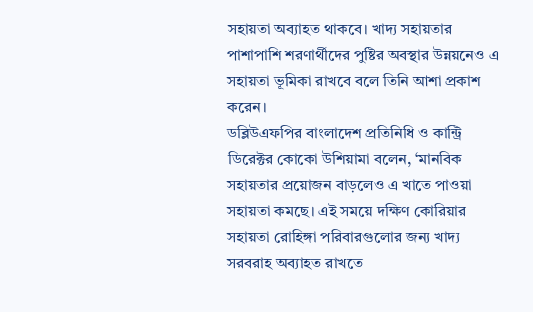সহায়তা অব্যাহত থাকবে। খাদ্য সহায়তার পাশাপাশি শরণার্থীদের পুষ্টির অবস্থার উন্নয়নেও এ সহায়তা ভূমিকা রাখবে বলে তিনি আশা প্রকাশ করেন।
ডব্লিউএফপির বাংলাদেশ প্রতিনিধি ও কান্ট্রি ডিরেক্টর কোকো উশিয়ামা বলেন, ‘মানবিক সহায়তার প্রয়োজন বাড়লেও এ খাতে পাওয়া সহায়তা কমছে। এই সময়ে দক্ষিণ কোরিয়ার সহায়তা রোহিঙ্গা পরিবারগুলোর জন্য খাদ্য সরবরাহ অব্যাহত রাখতে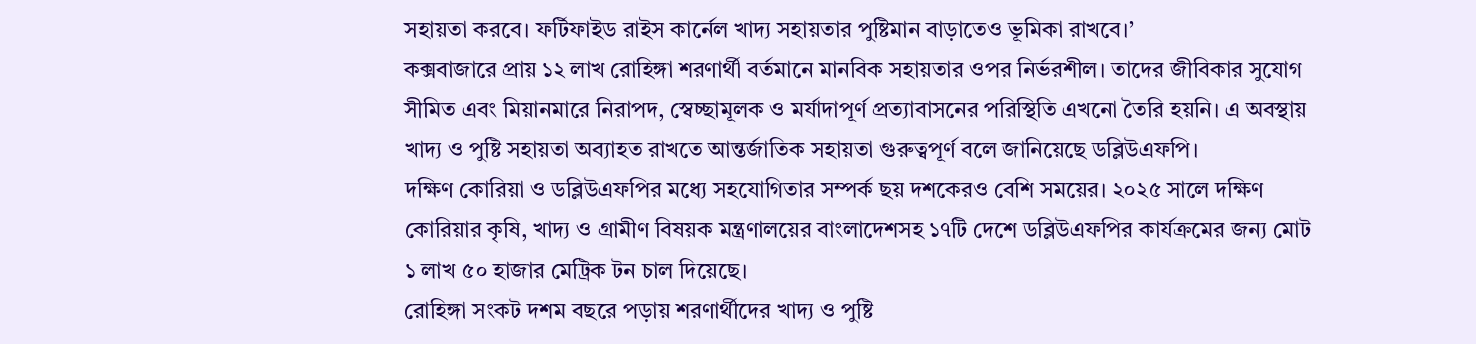সহায়তা করবে। ফর্টিফাইড রাইস কার্নেল খাদ্য সহায়তার পুষ্টিমান বাড়াতেও ভূমিকা রাখবে।’
কক্সবাজারে প্রায় ১২ লাখ রোহিঙ্গা শরণার্থী বর্তমানে মানবিক সহায়তার ওপর নির্ভরশীল। তাদের জীবিকার সুযোগ সীমিত এবং মিয়ানমারে নিরাপদ, স্বেচ্ছামূলক ও মর্যাদাপূর্ণ প্রত্যাবাসনের পরিস্থিতি এখনো তৈরি হয়নি। এ অবস্থায় খাদ্য ও পুষ্টি সহায়তা অব্যাহত রাখতে আন্তর্জাতিক সহায়তা গুরুত্বপূর্ণ বলে জানিয়েছে ডব্লিউএফপি।
দক্ষিণ কোরিয়া ও ডব্লিউএফপির মধ্যে সহযোগিতার সম্পর্ক ছয় দশকেরও বেশি সময়ের। ২০২৫ সালে দক্ষিণ কোরিয়ার কৃষি, খাদ্য ও গ্রামীণ বিষয়ক মন্ত্রণালয়ের বাংলাদেশসহ ১৭টি দেশে ডব্লিউএফপির কার্যক্রমের জন্য মোট ১ লাখ ৫০ হাজার মেট্রিক টন চাল দিয়েছে।
রোহিঙ্গা সংকট দশম বছরে পড়ায় শরণার্থীদের খাদ্য ও পুষ্টি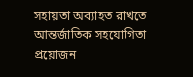সহায়তা অব্যাহত রাখতে আন্তর্জাতিক সহযোগিতা প্রয়োজন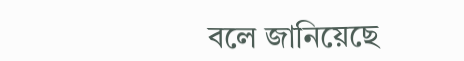বলে জানিয়েছে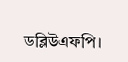ডব্লিউএফপি।